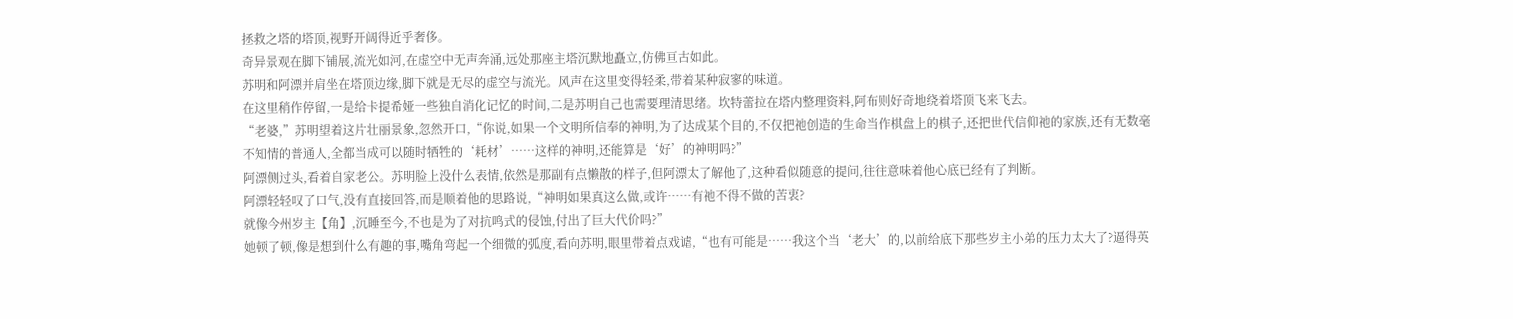拯救之塔的塔顶,视野开阔得近乎奢侈。
奇异景观在脚下铺展,流光如河,在虚空中无声奔涌,远处那座主塔沉默地矗立,仿佛亘古如此。
苏明和阿漂并肩坐在塔顶边缘,脚下就是无尽的虚空与流光。风声在这里变得轻柔,带着某种寂寥的味道。
在这里稍作停留,一是给卡提希娅一些独自消化记忆的时间,二是苏明自己也需要理清思绪。坎特蕾拉在塔内整理资料,阿布则好奇地绕着塔顶飞来飞去。
“老婆,”苏明望着这片壮丽景象,忽然开口,“你说,如果一个文明所信奉的神明,为了达成某个目的,不仅把祂创造的生命当作棋盘上的棋子,还把世代信仰祂的家族,还有无数毫不知情的普通人,全都当成可以随时牺牲的‘耗材’……这样的神明,还能算是‘好’的神明吗?”
阿漂侧过头,看着自家老公。苏明脸上没什么表情,依然是那副有点懒散的样子,但阿漂太了解他了,这种看似随意的提问,往往意味着他心底已经有了判断。
阿漂轻轻叹了口气,没有直接回答,而是顺着他的思路说,“神明如果真这么做,或许……有祂不得不做的苦衷?
就像今州岁主【角】,沉睡至今,不也是为了对抗鸣式的侵蚀,付出了巨大代价吗?”
她顿了顿,像是想到什么有趣的事,嘴角弯起一个细微的弧度,看向苏明,眼里带着点戏谑,“也有可能是……我这个当‘老大’的,以前给底下那些岁主小弟的压力太大了?逼得英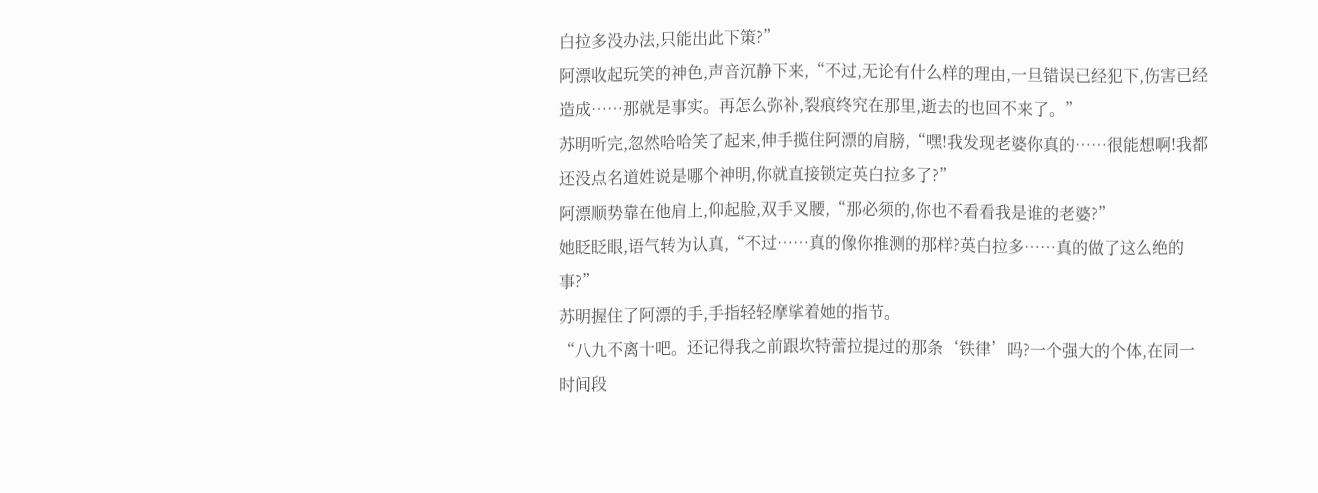白拉多没办法,只能出此下策?”
阿漂收起玩笑的神色,声音沉静下来,“不过,无论有什么样的理由,一旦错误已经犯下,伤害已经造成……那就是事实。再怎么弥补,裂痕终究在那里,逝去的也回不来了。”
苏明听完,忽然哈哈笑了起来,伸手揽住阿漂的肩膀,“嘿!我发现老婆你真的……很能想啊!我都还没点名道姓说是哪个神明,你就直接锁定英白拉多了?”
阿漂顺势靠在他肩上,仰起脸,双手叉腰,“那必须的,你也不看看我是谁的老婆?”
她眨眨眼,语气转为认真,“不过……真的像你推测的那样?英白拉多……真的做了这么绝的事?”
苏明握住了阿漂的手,手指轻轻摩挲着她的指节。
“八九不离十吧。还记得我之前跟坎特蕾拉提过的那条‘铁律’吗?一个强大的个体,在同一时间段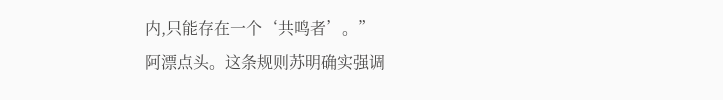内,只能存在一个‘共鸣者’。”
阿漂点头。这条规则苏明确实强调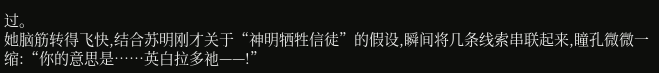过。
她脑筋转得飞快,结合苏明刚才关于“神明牺牲信徒”的假设,瞬间将几条线索串联起来,瞳孔微微一缩:“你的意思是……英白拉多祂——!”